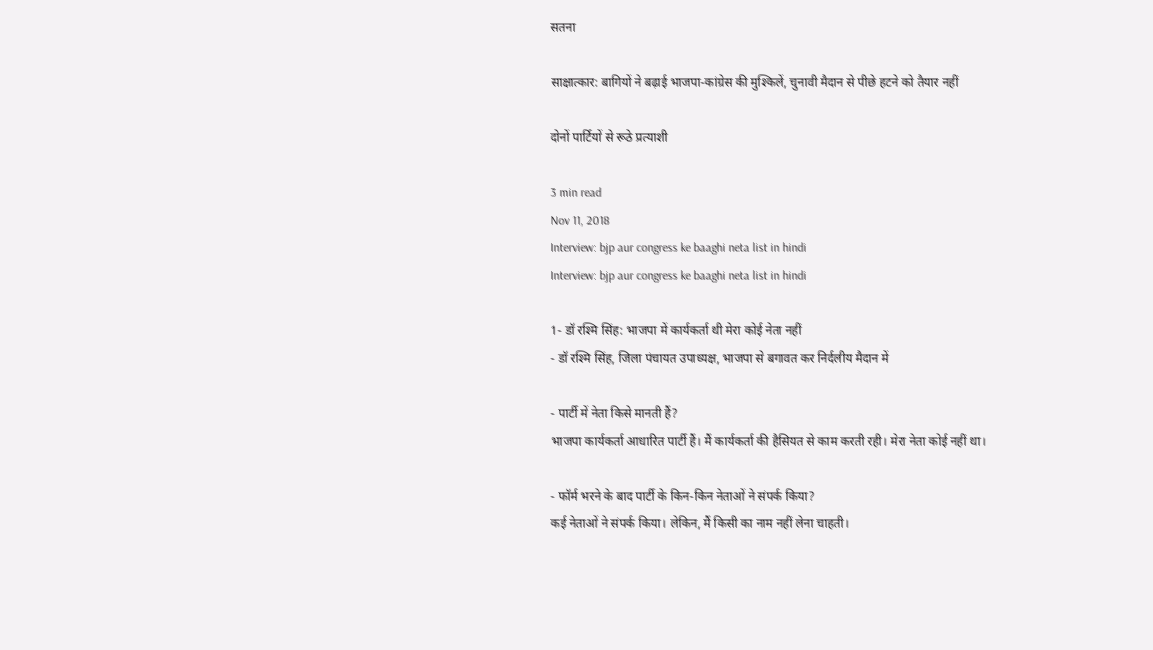सतना

साक्षात्कार: बागियों ने बढ़ाई भाजपा-कांग्रेस की मुश्किलें, चुनावी मैदान से पीछे हटने को तैयार नहीं

दोनों पार्टियों से रूठे प्रत्याशी

3 min read
Nov 11, 2018
Interview: bjp aur congress ke baaghi neta list in hindi
Interview: bjp aur congress ke baaghi neta list in hindi

1- डॉ रश्मि सिंह: भाजपा में कार्यकर्ता थी मेरा कोई नेता नहीं
- डॉ रश्मि सिंह, जिला पंचायत उपाध्यक्ष, भाजपा से बगावत कर निर्दलीय मैदान में

- पार्टी में नेता किसे मानती हैं?
भाजपा कार्यकर्ता आधारित पार्टी हैं। मैं कार्यकर्ता की हैसियत से काम करती रही। मेरा नेता कोई नहीं था।

- फॉर्म भरने के बाद पार्टी के किन-किन नेताओं ने संपर्क किया?
कई नेताओं ने संपर्क किया। लेकिन, मैं किसी का नाम नहीं लेना चाहती।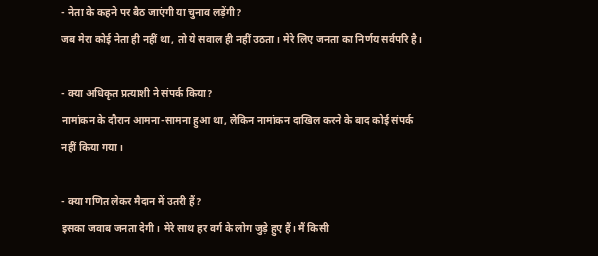- नेता के कहने पर बैठ जाएंगी या चुनाव लड़ेंगी?
जब मेरा कोई नेता ही नहीं था, तो ये सवाल ही नहीं उठता। मेरे लिए जनता का निर्णय सर्वपरि है।

- क्या अधिकृत प्रत्याशी ने संपर्क किया?
नामांकन के दौरान आमना-सामना हुआ था, लेकिन नामांकन दाखिल करने के बाद कोई संपर्क नहीं किया गया।

- क्या गणित लेकर मैदान में उतरी हैं?
इसका जवाब जनता देगी। मेरे साथ हर वर्ग के लोग जुड़े हुए हैं। मैं किसी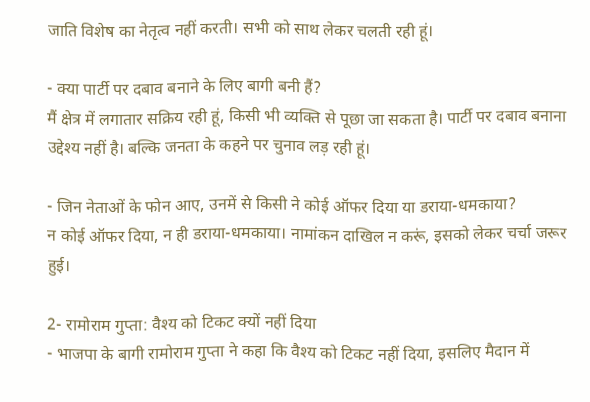जाति विशेष का नेतृत्व नहीं करती। सभी को साथ लेकर चलती रही हूं।

- क्या पार्टी पर दबाव बनाने के लिए बागी बनी हैं?
मैं क्षेत्र में लगातार सक्रिय रही हूं, किसी भी व्यक्ति से पूछा जा सकता है। पार्टी पर दबाव बनाना उद्देश्य नहीं है। बल्कि जनता के कहने पर चुनाव लड़ रही हूं।

- जिन नेताओं के फोन आए, उनमें से किसी ने कोई ऑफर दिया या डराया-धमकाया?
न कोई ऑफर दिया, न ही डराया-धमकाया। नामांकन दाखिल न करूं, इसको लेकर चर्चा जरूर हुई।

2- रामोराम गुप्ता: वैश्य को टिकट क्यों नहीं दिया
- भाजपा के बागी रामोराम गुप्ता ने कहा कि वैश्य को टिकट नहीं दिया, इसलिए मैदान में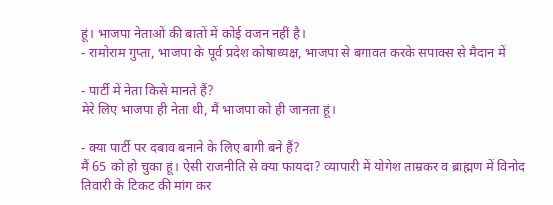हूं। भाजपा नेताओं की बातों में कोई वजन नहीं है।
- रामोराम गुप्ता, भाजपा के पूर्व प्रदेश कोषाध्यक्ष, भाजपा से बगावत करके सपाक्स से मैदान में

- पार्टी में नेता किसे मानते हैं?
मेरे लिए भाजपा ही नेता थी, मैं भाजपा को ही जानता हूं।

- क्या पार्टी पर दबाव बनाने के लिए बागी बने हैं?
मैं 65 को हो चुका हूं। ऐसी राजनीति से क्या फायदा? व्यापारी में योगेश ताम्रकर व ब्राह्मण में विनोद तिवारी के टिकट की मांग कर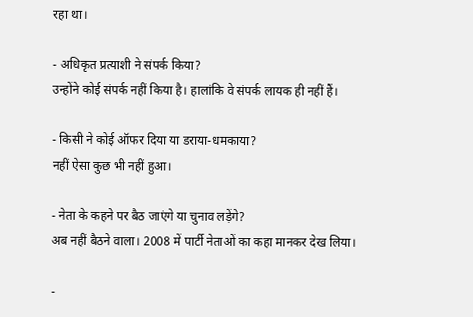रहा था।

- अधिकृत प्रत्याशी ने संपर्क किया?
उन्होंने कोई संपर्क नहीं किया है। हालांकि वे संपर्क लायक ही नहीं हैं।

- किसी ने कोई ऑफर दिया या डराया-धमकाया?
नहीं ऐसा कुछ भी नहीं हुआ।

- नेता के कहने पर बैठ जाएंगे या चुनाव लड़ेंगे?
अब नहीं बैठने वाला। 2008 में पार्टी नेताओं का कहा मानकर देख लिया।

-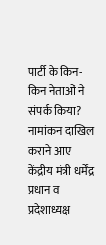पार्टी के किन-किन नेताओं ने संपर्क किया?
नामांकन दाखिल कराने आए केंद्रीय मंत्री धर्मेंद्र प्रधान व प्रदेशाध्यक्ष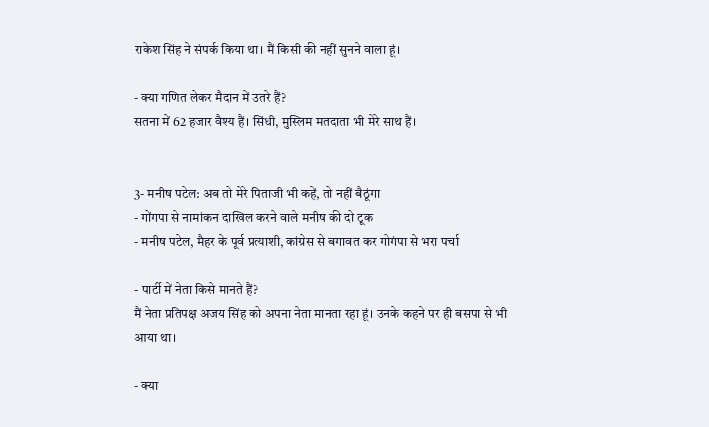राकेश सिंह ने संपर्क किया था। मैं किसी की नहीं सुनने वाला हूं।

- क्या गणित लेकर मैदान में उतरे हैं?
सतना में 62 हजार वैश्य हैं। सिंधी, मुस्लिम मतदाता भी मेरे साथ हैं।


3- मनीष पटेल: अब तो मेरे पिताजी भी कहें, तो नहीं बैठूंगा
- गोंगपा से नामांकन दाखिल करने वाले मनीष की दो टूक
- मनीष पटेल, मैहर के पूर्व प्रत्याशी, कांग्रेस से बगावत कर गोगंपा से भरा पर्चा

- पार्टी में नेता किसे मानते हैं?
मैं नेता प्रतिपक्ष अजय सिंह को अपना नेता मानता रहा हूं। उनके कहने पर ही बसपा से भी आया था।

- क्या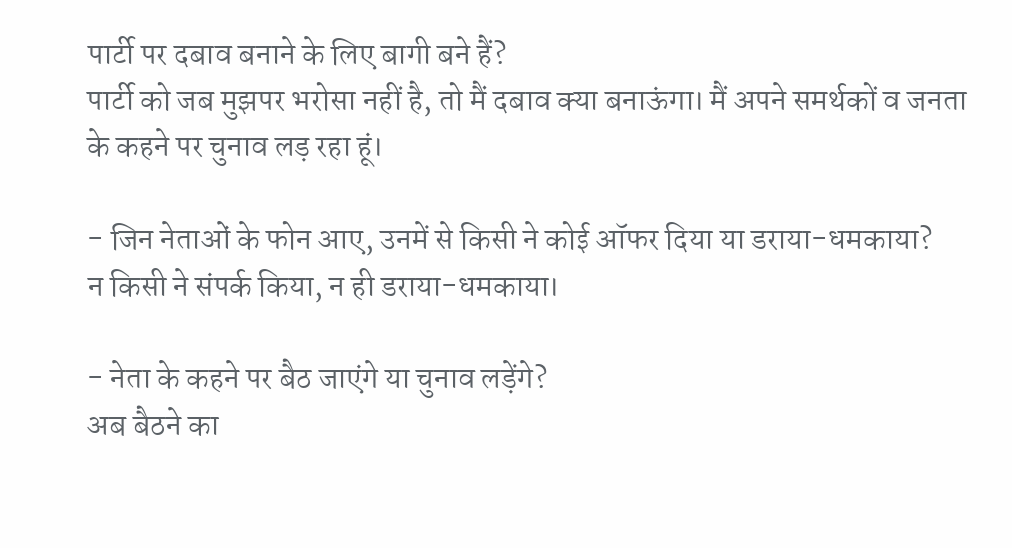पार्टी पर दबाव बनाने के लिए बागी बने हैं?
पार्टी को जब मुझपर भरोसा नहीं है, तो मैं दबाव क्या बनाऊंगा। मैं अपने समर्थकों व जनता के कहने पर चुनाव लड़ रहा हूं।

- जिन नेताओं के फोन आए, उनमें से किसी ने कोई ऑफर दिया या डराया-धमकाया?
न किसी ने संपर्क किया, न ही डराया-धमकाया।

- नेता के कहने पर बैठ जाएंगे या चुनाव लड़ेंगे?
अब बैठने का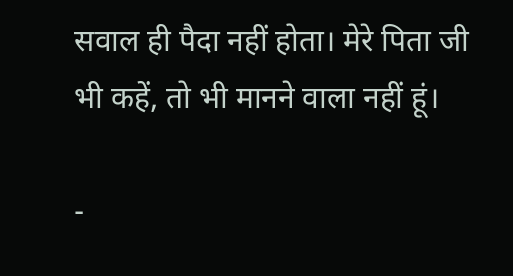सवाल ही पैदा नहीं होता। मेरे पिता जी भी कहें, तो भी मानने वाला नहीं हूं।

-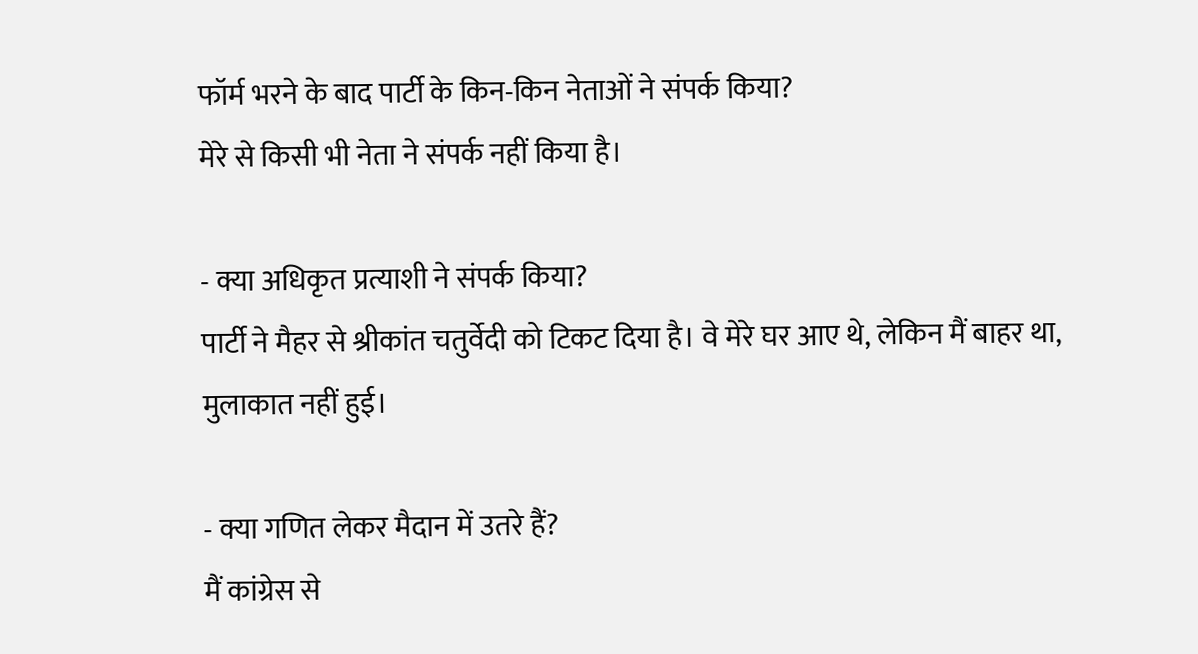फॉर्म भरने के बाद पार्टी के किन-किन नेताओं ने संपर्क किया?
मेरे से किसी भी नेता ने संपर्क नहीं किया है।

- क्या अधिकृत प्रत्याशी ने संपर्क किया?
पार्टी ने मैहर से श्रीकांत चतुर्वेदी को टिकट दिया है। वे मेरे घर आए थे, लेकिन मैं बाहर था, मुलाकात नहीं हुई।

- क्या गणित लेकर मैदान में उतरे हैं?
मैं कांग्रेस से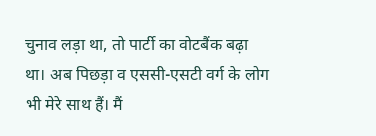चुनाव लड़ा था, तो पार्टी का वोटबैंक बढ़ा था। अब पिछड़ा व एससी-एसटी वर्ग के लोग भी मेरे साथ हैं। मैं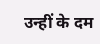उन्हीं के दम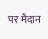पर मैदान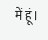में हूं।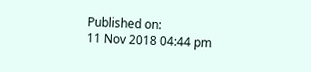Published on:
11 Nov 2018 04:44 pm